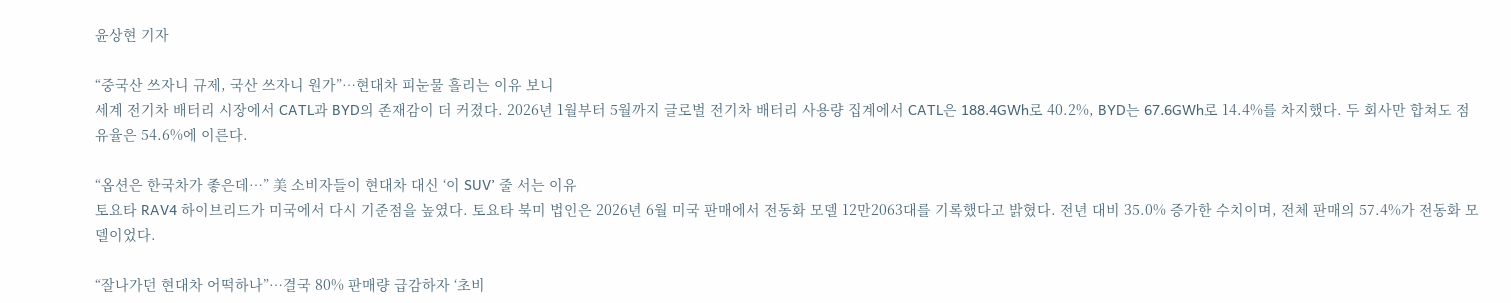윤상현 기자

“중국산 쓰자니 규제, 국산 쓰자니 원가”…현대차 피눈물 흘리는 이유 보니
세계 전기차 배터리 시장에서 CATL과 BYD의 존재감이 더 커졌다. 2026년 1월부터 5월까지 글로벌 전기차 배터리 사용량 집계에서 CATL은 188.4GWh로 40.2%, BYD는 67.6GWh로 14.4%를 차지했다. 두 회사만 합쳐도 점유율은 54.6%에 이른다.

“옵션은 한국차가 좋은데…” 美 소비자들이 현대차 대신 ‘이 SUV’ 줄 서는 이유
토요타 RAV4 하이브리드가 미국에서 다시 기준점을 높였다. 토요타 북미 법인은 2026년 6월 미국 판매에서 전동화 모델 12만2063대를 기록했다고 밝혔다. 전년 대비 35.0% 증가한 수치이며, 전체 판매의 57.4%가 전동화 모델이었다.

“잘나가던 현대차 어떡하나”…결국 80% 판매량 급감하자 ‘초비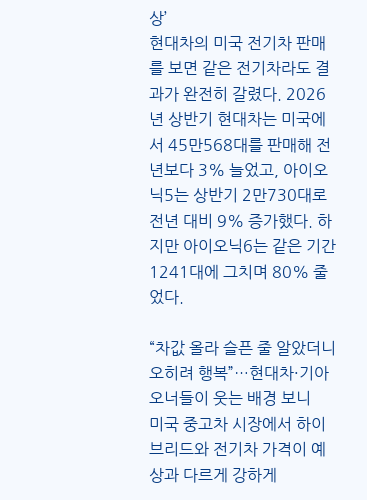상’
현대차의 미국 전기차 판매를 보면 같은 전기차라도 결과가 완전히 갈렸다. 2026년 상반기 현대차는 미국에서 45만568대를 판매해 전년보다 3% 늘었고, 아이오닉5는 상반기 2만730대로 전년 대비 9% 증가했다. 하지만 아이오닉6는 같은 기간 1241대에 그치며 80% 줄었다.

“차값 올라 슬픈 줄 알았더니 오히려 행복”…현대차·기아 오너들이 웃는 배경 보니
미국 중고차 시장에서 하이브리드와 전기차 가격이 예상과 다르게 강하게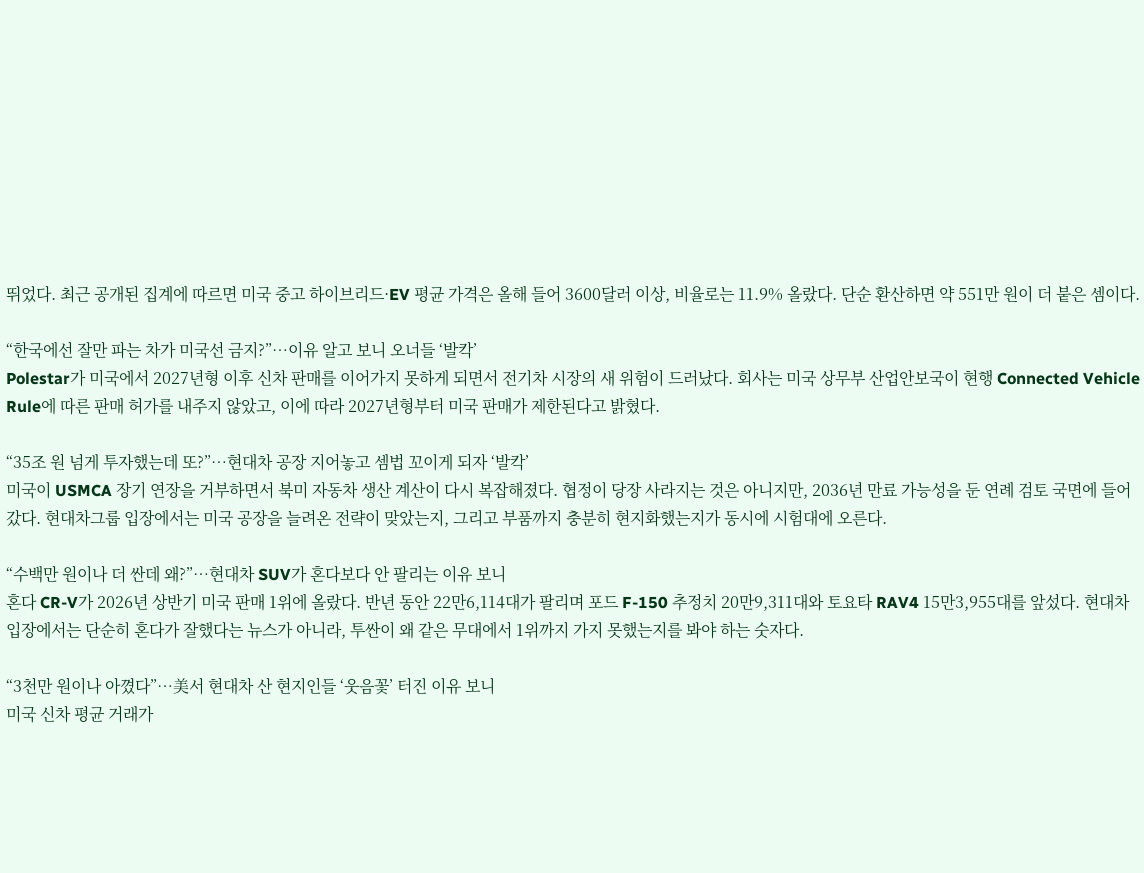뛰었다. 최근 공개된 집계에 따르면 미국 중고 하이브리드·EV 평균 가격은 올해 들어 3600달러 이상, 비율로는 11.9% 올랐다. 단순 환산하면 약 551만 원이 더 붙은 셈이다.

“한국에선 잘만 파는 차가 미국선 금지?”…이유 알고 보니 오너들 ‘발칵’
Polestar가 미국에서 2027년형 이후 신차 판매를 이어가지 못하게 되면서 전기차 시장의 새 위험이 드러났다. 회사는 미국 상무부 산업안보국이 현행 Connected Vehicle Rule에 따른 판매 허가를 내주지 않았고, 이에 따라 2027년형부터 미국 판매가 제한된다고 밝혔다.

“35조 원 넘게 투자했는데 또?”…현대차 공장 지어놓고 셈법 꼬이게 되자 ‘발칵’
미국이 USMCA 장기 연장을 거부하면서 북미 자동차 생산 계산이 다시 복잡해졌다. 협정이 당장 사라지는 것은 아니지만, 2036년 만료 가능성을 둔 연례 검토 국면에 들어갔다. 현대차그룹 입장에서는 미국 공장을 늘려온 전략이 맞았는지, 그리고 부품까지 충분히 현지화했는지가 동시에 시험대에 오른다.

“수백만 원이나 더 싼데 왜?”…현대차 SUV가 혼다보다 안 팔리는 이유 보니
혼다 CR-V가 2026년 상반기 미국 판매 1위에 올랐다. 반년 동안 22만6,114대가 팔리며 포드 F-150 추정치 20만9,311대와 토요타 RAV4 15만3,955대를 앞섰다. 현대차 입장에서는 단순히 혼다가 잘했다는 뉴스가 아니라, 투싼이 왜 같은 무대에서 1위까지 가지 못했는지를 봐야 하는 숫자다.

“3천만 원이나 아꼈다”…美서 현대차 산 현지인들 ‘웃음꽃’ 터진 이유 보니
미국 신차 평균 거래가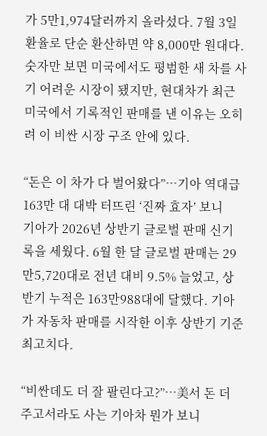가 5만1,974달러까지 올라섰다. 7월 3일 환율로 단순 환산하면 약 8,000만 원대다. 숫자만 보면 미국에서도 평범한 새 차를 사기 어려운 시장이 됐지만, 현대차가 최근 미국에서 기록적인 판매를 낸 이유는 오히려 이 비싼 시장 구조 안에 있다.

“돈은 이 차가 다 벌어왔다”…기아 역대급 163만 대 대박 터뜨린 ‘진짜 효자’ 보니
기아가 2026년 상반기 글로벌 판매 신기록을 세웠다. 6월 한 달 글로벌 판매는 29만5,720대로 전년 대비 9.5% 늘었고, 상반기 누적은 163만988대에 달했다. 기아가 자동차 판매를 시작한 이후 상반기 기준 최고치다.

“비싼데도 더 잘 팔린다고?”…美서 돈 더 주고서라도 사는 기아차 뭔가 보니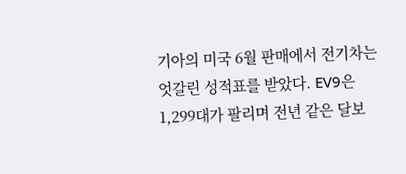기아의 미국 6월 판매에서 전기차는 엇갈린 성적표를 받았다. EV9은 1,299대가 팔리며 전년 같은 달보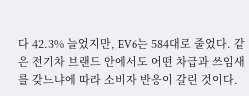다 42.3% 늘었지만, EV6는 584대로 줄었다. 같은 전기차 브랜드 안에서도 어떤 차급과 쓰임새를 갖느냐에 따라 소비자 반응이 갈린 것이다.